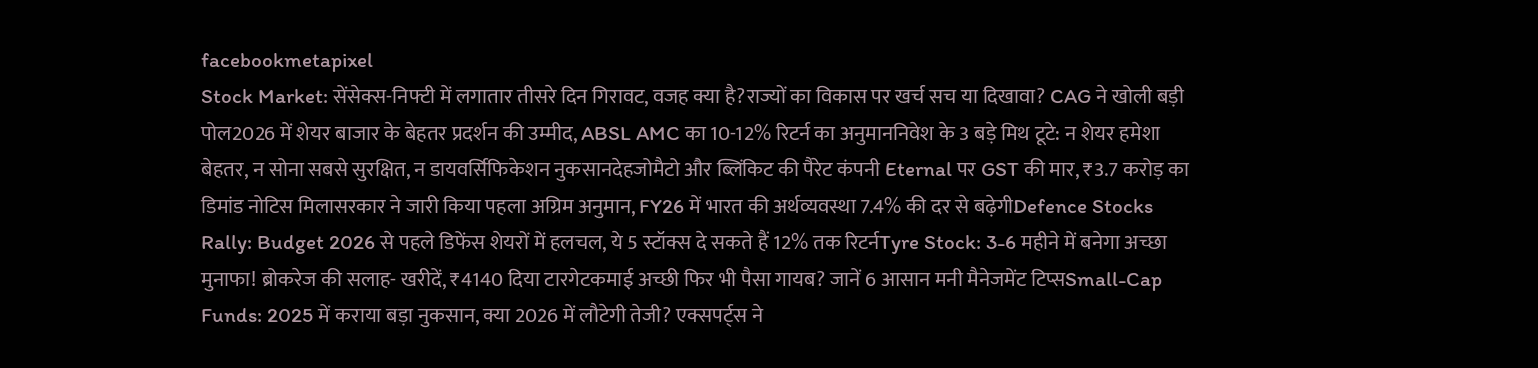facebookmetapixel
Stock Market: सेंसेक्स-निफ्टी में लगातार तीसरे दिन गिरावट, वजह क्या है?राज्यों का विकास पर खर्च सच या दिखावा? CAG ने खोली बड़ी पोल2026 में शेयर बाजार के बेहतर प्रदर्शन की उम्मीद, ABSL AMC का 10-12% रिटर्न का अनुमाननिवेश के 3 बड़े मिथ टूटे: न शेयर हमेशा बेहतर, न सोना सबसे सुरक्षित, न डायवर्सिफिकेशन नुकसानदेहजोमैटो और ब्लिंकिट की पैरेट कंपनी Eternal पर GST की मार, ₹3.7 करोड़ का डिमांड नोटिस मिलासरकार ने जारी किया पहला अग्रिम अनुमान, FY26 में भारत की अर्थव्यवस्था 7.4% की दर से बढ़ेगीDefence Stocks Rally: Budget 2026 से पहले डिफेंस शेयरों में हलचल, ये 5 स्टॉक्स दे सकते हैं 12% तक रिटर्नTyre Stock: 3-6 महीने में बनेगा अच्छा मुनाफा! ब्रोकरेज की सलाह- खरीदें, ₹4140 दिया टारगेटकमाई अच्छी फिर भी पैसा गायब? जानें 6 आसान मनी मैनेजमेंट टिप्सSmall-Cap Funds: 2025 में कराया बड़ा नुकसान, क्या 2026 में लौटेगी तेजी? एक्सपर्ट्स ने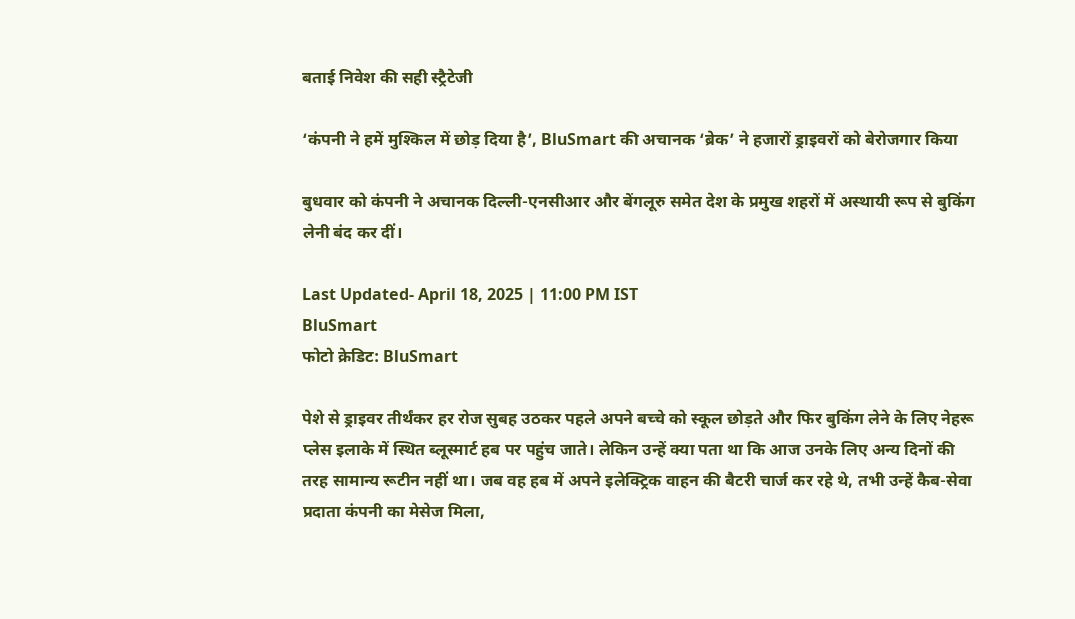बताई निवेश की सही स्ट्रैटेजी

‘कंपनी ने हमें मुश्किल में छोड़ दिया है’, BluSmart की अचानक ‘ब्रेक’ ने हजारों ड्राइवरों को बेरोजगार किया

बुधवार को कंपनी ने अचानक दिल्ली-एनसीआर और बेंगलूरु समेत देश के प्रमुख शहरों में अस्थायी रूप से बुकिंग लेनी बंद कर दीं।

Last Updated- April 18, 2025 | 11:00 PM IST
BluSmart
फोटो क्रेडिट: BluSmart

पेशे से ड्राइवर तीर्थंकर हर रोज सुबह उठकर पहले अपने बच्चे को स्कूल छोड़ते और फिर बुकिंग लेने के लिए नेहरू प्लेस इलाके में स्थित ब्लूस्मार्ट हब पर पहुंच जाते। लेकिन उन्हें क्या पता था कि आज उनके लिए अन्य दिनों की तरह सामान्य रूटीन नहीं था। जब वह हब में अपने इलेक्ट्रिक वाहन की बैटरी चार्ज कर रहे थे, तभी उन्हें कैब-सेवा प्रदाता कंपनी का मेसेज मिला,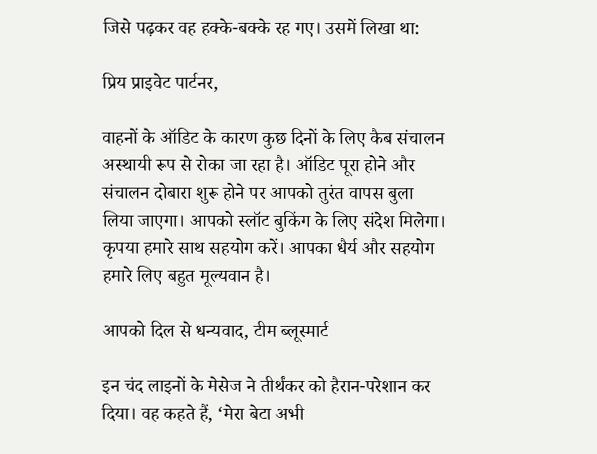जिसे पढ़कर वह हक्के-बक्के रह गए। उसमें लिखा था:

प्रिय प्राइवेट पार्टनर,

वाहनों के ऑडिट के कारण कुछ दिनों के लिए कैब संचालन अस्थायी रूप से रोका जा रहा है। ऑडिट पूरा होने और संचालन दोबारा शुरू होने पर आपको तुरंत वापस बुला लिया जाएगा। आपको स्लॉट बुकिंग के लिए संदेश मिलेगा। कृपया हमारे साथ सहयोग करें। आपका धैर्य और सहयोग हमारे लिए बहुत मूल्यवान है।

आपको दिल से धन्यवाद, टीम ब्लूस्मार्ट

इन चंद लाइनों के मेसेज ने तीर्थंकर को हैरान-परेशान कर दिया। वह कहते हैं, ‘मेरा बेटा अभी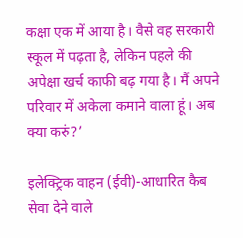कक्षा एक में आया है। वैसे वह सरकारी स्कूल में पढ़ता है, लेकिन पहले की अपेक्षा खर्च काफी बढ़ गया है। मैं अपने परिवार में अकेला कमाने वाला हूं। अब क्या करुं?’

इलेक्ट्रिक वाहन (ईवी)-आधारित कैब सेवा देने वाले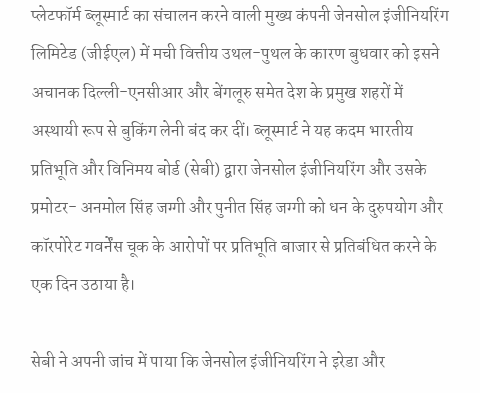प्लेटफॉर्म ब्लूस्मार्ट का संचालन करने वाली मुख्य कंपनी जेनसोल इंजीनियरिंग लिमिटेड (जीईएल) में मची वित्तीय उथल-पुथल के कारण बुधवार को इसने अचानक दिल्ली-एनसीआर और बेंगलूरु समेत देश के प्रमुख शहरों में अस्थायी रूप से बुकिंग लेनी बंद कर दीं। ब्लूस्मार्ट ने यह कदम भारतीय प्रतिभूति और विनिमय बोर्ड (सेबी) द्वारा जेनसोल इंजीनियरिंग और उसके प्रमोटर- अनमोल सिंह जग्गी और पुनीत सिंह जग्गी को धन के दुरुपयोग और कॉरपोरेट गवर्नेंस चूक के आरोपों पर प्रतिभूति बाजार से प्रतिबंधित करने के एक दिन उठाया है।

सेबी ने अपनी जांच में पाया कि जेनसोल इंजीनियरिंग ने इरेडा और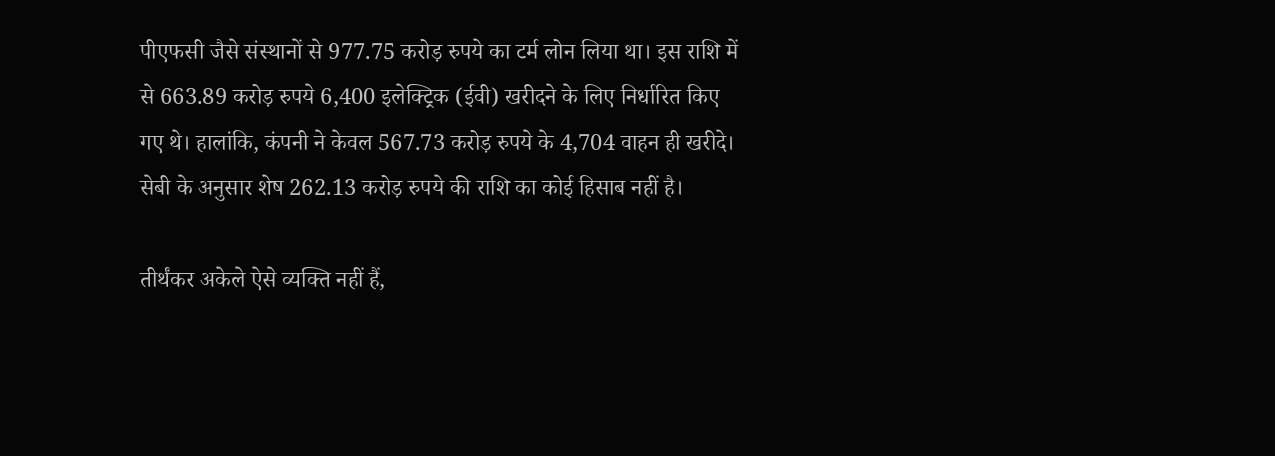पीएफसी जैसे संस्थानों से 977.75 करोड़ रुपये का टर्म लोन लिया था। इस राशि में से 663.89 करोड़ रुपये 6,400 इलेक्ट्रिक (ईवी) खरीदने के लिए निर्धारित किए गए थे। हालांकि, कंपनी ने केवल 567.73 करोड़ रुपये के 4,704 वाहन ही खरीदे। सेबी के अनुसार शेष 262.13 करोड़ रुपये की राशि का कोई हिसाब नहीं है।

तीर्थंकर अकेले ऐसे व्यक्ति नहीं हैं,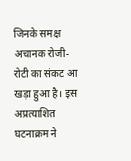जिनके समक्ष अचानक रोजी-रोटी का संकट आ खड़ा हुआ है। इस अप्रत्याशित घटनाक्रम ने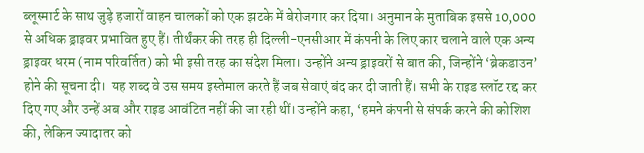ब्लूस्मार्ट के साथ जुड़े हजारों वाहन चालकों को एक झटके में बेरोजगार कर दिया। अनुमान के मुताबिक इससे 10,000 से अधिक ड्राइवर प्रभावित हुए हैं। तीर्थंकर की तरह ही दिल्ली-एनसीआर में कंपनी के लिए कार चलाने वाले एक अन्य ड्राइवर धरम (नाम परिवर्तित) को भी इसी तरह का संदेश मिला। उन्होंने अन्य ड्राइवरों से बात की, जिन्होंने ‘ब्रेकडाउन’ होने की सूचना दी।  यह शब्द वे उस समय इस्तेमाल करते हैं जब सेवाएं बंद कर दी जाती हैं। सभी के राइड स्लॉट रद्द कर दिए गए और उन्हें अब और राइड आवंटित नहीं की जा रही थीं। उन्होंने कहा, ‘हमने कंपनी से संपर्क करने की कोशिश की, लेकिन ज्यादातर को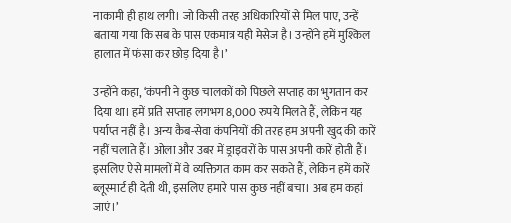नाकामी ही हाथ लगी। जो किसी तरह अधिकारियों से मिल पाए, उन्हें बताया गया कि सब के पास एकमात्र यही मेसेज है। उन्होंने हमें मुश्किल हालात में फंसा कर छोड़ दिया है।’

उन्होंने कहा, ‘कंपनी ने कुछ चालकों को पिछले सप्ताह का भुगतान कर दिया था। हमें प्रति सप्ताह लगभग 8,000 रुपये मिलते हैं, लेकिन यह पर्याप्त नहीं है। अन्य कैब-सेवा कंपनियों की तरह हम अपनी खुद की कारें नहीं चलाते हैं। ओला और उबर में ड्राइवरों के पास अपनी कारें होती हैं। इसलिए ऐसे मामलों में वे व्यक्तिगत काम कर सकते हैं, लेकिन हमें कारें ब्लूस्मार्ट ही देती थी, इसलिए हमारे पास कुछ नहीं बचा। अब हम कहां जाएं।’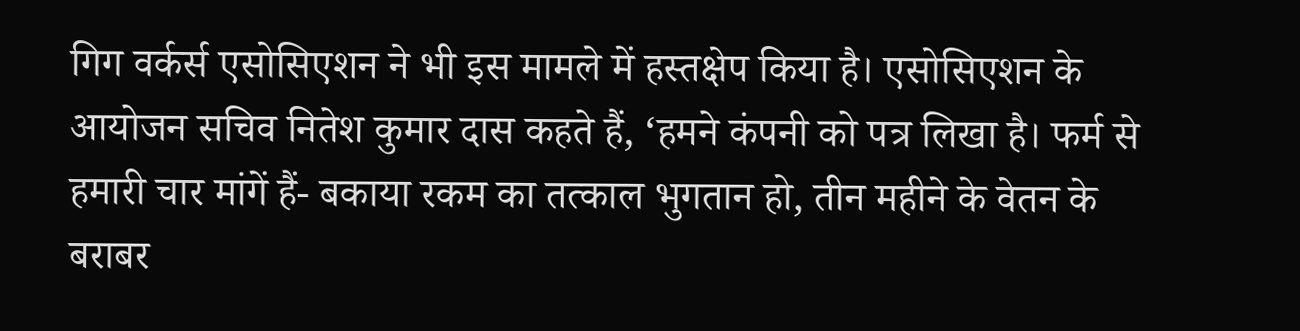गिग वर्कर्स एसोसिएशन ने भी इस मामले में हस्तक्षेप किया है। एसोसिएशन के आयोजन सचिव नितेश कुमार दास कहते हैं, ‘हमने कंपनी को पत्र लिखा है। फर्म से हमारी चार मांगें हैं- बकाया रकम का तत्काल भुगतान हो, तीन महीने के वेतन के बराबर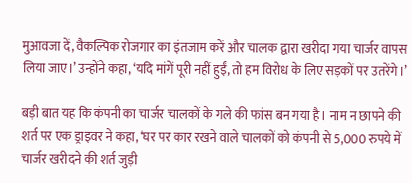मुआवजा दें, वैकल्पिक रोजगार का इंतजाम करें और चालक द्वारा खरीदा गया चार्जर वापस लिया जाए।’ उन्होंने कहा, ‘यदि मांगें पूरी नहीं हुईं, तो हम विरोध के लिए सड़कों पर उतरेंगे।’

बड़ी बात यह कि कंपनी का चार्जर चालकों के गले की फांस बन गया है। नाम न छापने की शर्त पर एक ड्राइवर ने कहा, ‘घर पर कार रखने वाले चालकों को कंपनी से 5,000 रुपये में चार्जर खरीदने की शर्त जुड़ी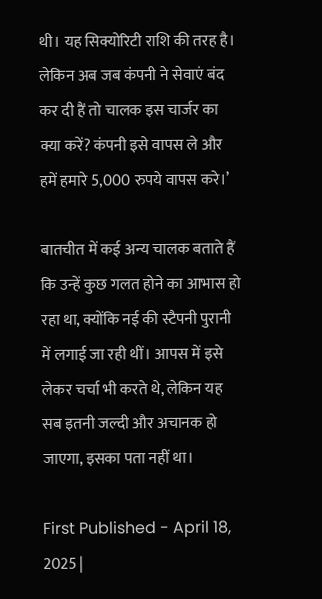थी। यह सिक्योरिटी राशि की तरह है। लेकिन अब जब कंपनी ने सेवाएं बंद कर दी हैं तो चालक इस चार्जर का क्या करें? कंपनी इसे वापस ले और हमें हमारे 5,000 रुपये वापस करे।’

बातचीत में कई अन्य चालक बताते हैं कि उन्हें कुछ गलत होने का आभास हो रहा था, क्योंकि नई की स्टैपनी पुरानी में लगाई जा रही थीं। आपस में इसे लेकर चर्चा भी करते थे, लेकिन यह सब इतनी जल्दी और अचानक हो जाएगा, इसका पता नहीं था।

First Published - April 18, 2025 |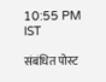10:55 PM IST

संबंधित पोस्ट